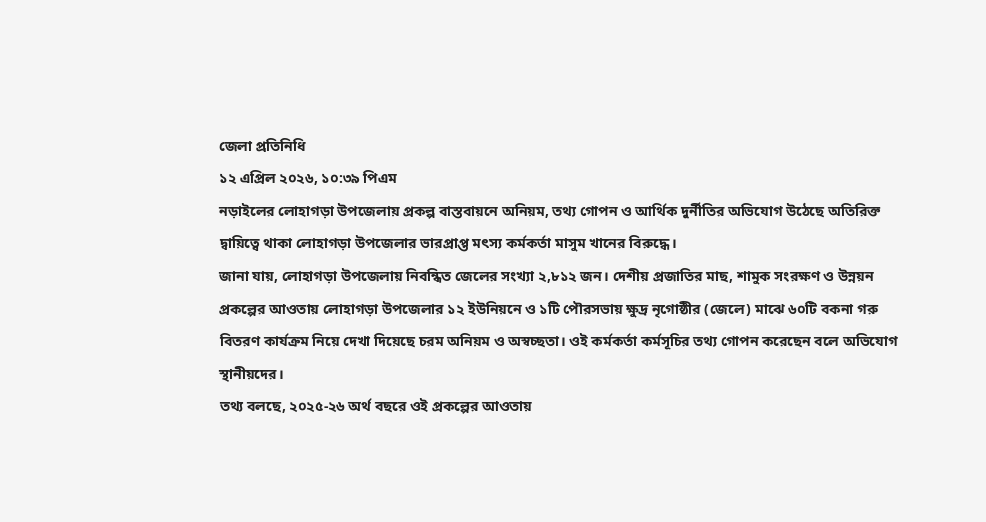জেলা প্রতিনিধি
১২ এপ্রিল ২০২৬, ১০:৩৯ পিএম
নড়াইলের লোহাগড়া উপজেলায় প্রকল্প বাস্তবায়নে অনিয়ম, তথ্য গোপন ও আর্থিক দুর্নীতির অভিযোগ উঠেছে অতিরিক্ত দ্বায়িত্বে থাকা লোহাগড়া উপজেলার ভারপ্রাপ্ত মৎস্য কর্মকর্তা মাসুম খানের বিরুদ্ধে।
জানা যায়, লোহাগড়া উপজেলায় নিবন্ধিত জেলের সংখ্যা ২,৮১২ জন। দেশীয় প্রজাতির মাছ, শামুক সংরক্ষণ ও উন্নয়ন প্রকল্পের আওতায় লোহাগড়া উপজেলার ১২ ইউনিয়নে ও ১টি পৌরসভায় ক্ষুদ্র নৃগোষ্ঠীর (জেলে) মাঝে ৬০টি বকনা গরু বিতরণ কার্যক্রম নিয়ে দেখা দিয়েছে চরম অনিয়ম ও অস্বচ্ছতা। ওই কর্মকর্তা কর্মসূচির তথ্য গোপন করেছেন বলে অভিযোগ স্থানীয়দের।
তথ্য বলছে, ২০২৫-২৬ অর্থ বছরে ওই প্রকল্পের আওতায়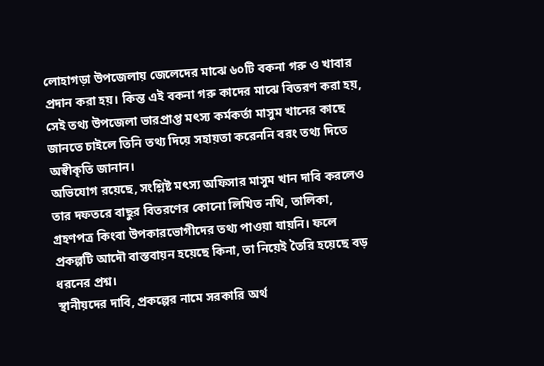লোহাগড়া উপজেলায় জেলেদের মাঝে ৬০টি বকনা গরু ও খাবার প্রদান করা হয়। কিন্ত এই বকনা গরু কাদের মাঝে বিতরণ করা হয়, সেই তথ্য উপজেলা ভারপ্রাপ্ত মৎস্য কর্মকর্তা মাসুম খানের কাছে জানতে চাইলে তিনি তথ্য দিয়ে সহায়তা করেননি বরং তথ্য দিতে অস্বীকৃতি জানান।
অভিযোগ রয়েছে, সংশ্লিষ্ট মৎস্য অফিসার মাসুম খান দাবি করলেও তার দফতরে বাছুর বিতরণের কোনো লিখিত নথি, তালিকা, গ্রহণপত্র কিংবা উপকারভোগীদের তথ্য পাওয়া যায়নি। ফলে প্রকল্পটি আদৌ বাস্তবায়ন হয়েছে কিনা, তা নিয়েই তৈরি হয়েছে বড় ধরনের প্রশ্ন।
স্থানীয়দের দাবি, প্রকল্পের নামে সরকারি অর্থ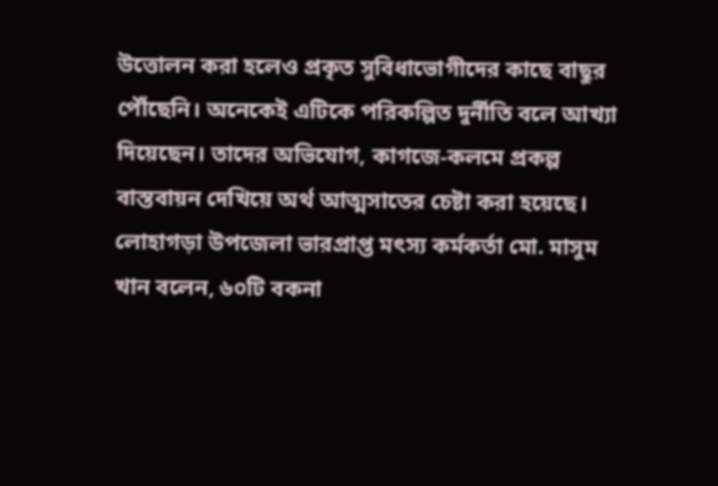উত্তোলন করা হলেও প্রকৃত সুবিধাভোগীদের কাছে বাছুর পৌঁছেনি। অনেকেই এটিকে পরিকল্পিত দুর্নীতি বলে আখ্যা দিয়েছেন। তাদের অভিযোগ, কাগজে-কলমে প্রকল্প বাস্তবায়ন দেখিয়ে অর্থ আত্মসাতের চেষ্টা করা হয়েছে।
লোহাগড়া উপজেলা ভারপ্রাপ্ত মৎস্য কর্মকর্তা মো. মাসুম খান বলেন, ৬০টি বকনা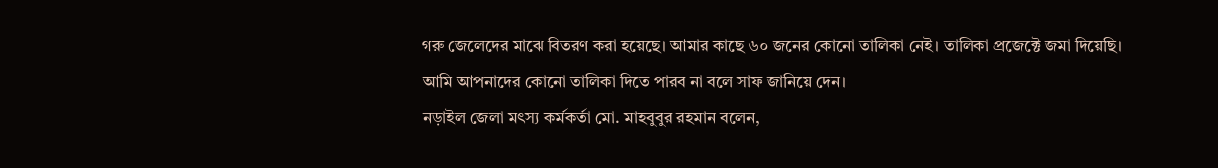গরু জেলেদের মাঝে বিতরণ করা হয়েছে। আমার কাছে ৬০ জনের কোনো তালিকা নেই। তালিকা প্রজেক্টে জমা দিয়েছি। আমি আপনাদের কোনো তালিকা দিতে পারব না বলে সাফ জানিয়ে দেন।
নড়াইল জেলা মৎস্য কর্মকর্তা মো. মাহবুবুর রহমান বলেন,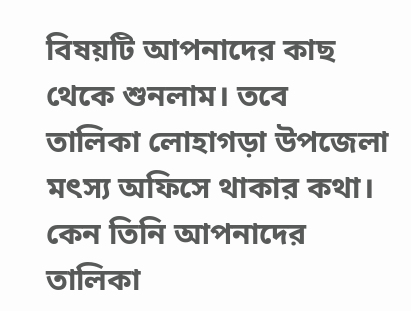বিষয়টি আপনাদের কাছ থেকে শুনলাম। তবে তালিকা লোহাগড়া উপজেলা মৎস্য অফিসে থাকার কথা। কেন তিনি আপনাদের তালিকা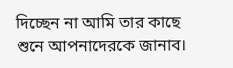দিচ্ছেন না আমি তার কাছে শুনে আপনাদেরকে জানাব।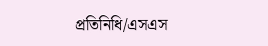প্রতিনিধি/এসএস